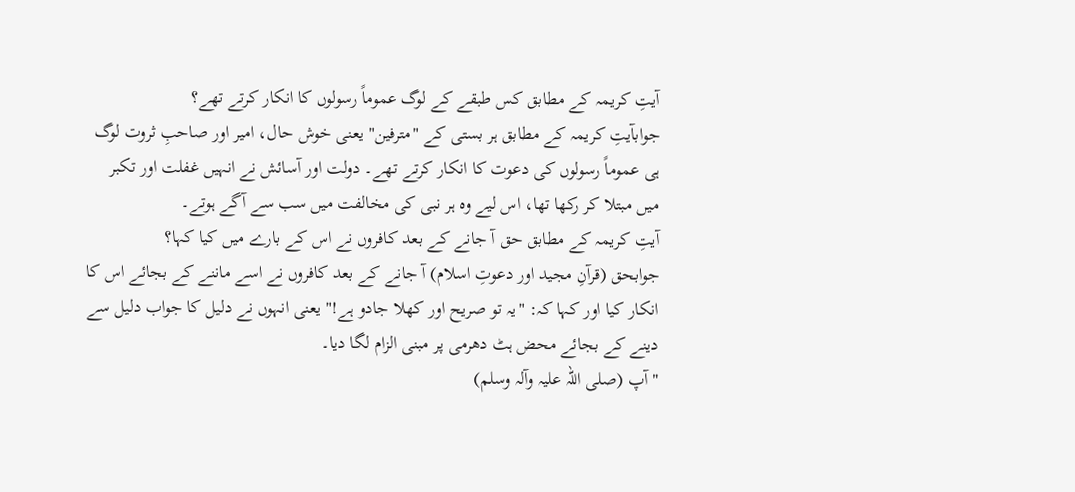آیتِ کریمہ کے مطابق کس طبقے کے لوگ عموماً رسولوں کا انکار کرتے تھے؟
جوابآیتِ کریمہ کے مطابق ہر بستی کے "مترفین" یعنی خوش حال، امیر اور صاحبِ ثروت لوگ ہی عموماً رسولوں کی دعوت کا انکار کرتے تھے۔ دولت اور آسائش نے انہیں غفلت اور تکبر میں مبتلا کر رکھا تھا، اس لیے وہ ہر نبی کی مخالفت میں سب سے آگے ہوتے۔
آیتِ کریمہ کے مطابق حق آ جانے کے بعد کافروں نے اس کے بارے میں کیا کہا؟
جوابحق (قرآنِ مجید اور دعوتِ اسلام) آ جانے کے بعد کافروں نے اسے ماننے کے بجائے اس کا انکار کیا اور کہا کہ: "یہ تو صریح اور کھلا جادو ہے!" یعنی انہوں نے دلیل کا جواب دلیل سے دینے کے بجائے محض ہٹ دھرمی پر مبنی الزام لگا دیا۔
"آپ (صلی اللہ علیہ وآلہ وسلم)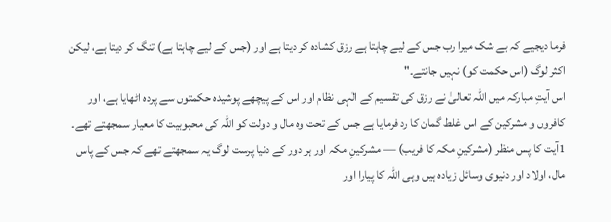فرما دیجیے کہ بے شک میرا رب جس کے لیے چاہتا ہے رزق کشادہ کر دیتا ہے اور (جس کے لیے چاہتا ہے) تنگ کر دیتا ہے، لیکن اکثر لوگ (اس حکمت کو) نہیں جانتے۔"
اس آیتِ مبارکہ میں اللہ تعالیٰ نے رزق کی تقسیم کے الٰہی نظام اور اس کے پیچھے پوشیدہ حکمتوں سے پردہ اٹھایا ہے، اور کافروں و مشرکین کے اس غلط گمان کا رد فرمایا ہے جس کے تحت وہ مال و دولت کو اللہ کی محبوبیت کا معیار سمجھتے تھے۔
1آیت کا پس منظر (مشرکینِ مکہ کا فریب) — مشرکینِ مکہ اور ہر دور کے دنیا پرست لوگ یہ سمجھتے تھے کہ جس کے پاس مال، اولاد اور دنیوی وسائل زیادہ ہیں وہی اللہ کا پیارا اور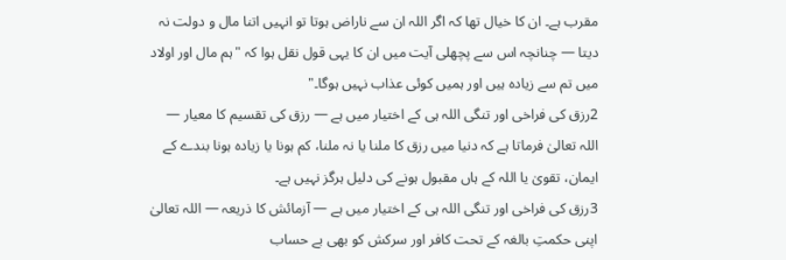مقرب ہے۔ ان کا خیال تھا کہ اگر اللہ ان سے ناراض ہوتا تو انہیں اتنا مال و دولت نہ دیتا — چنانچہ اس سے پچھلی آیت میں ان کا یہی قول نقل ہوا کہ "ہم مال اور اولاد میں تم سے زیادہ ہیں اور ہمیں کوئی عذاب نہیں ہوگا۔"
2رزق کی فراخی اور تنگی اللہ ہی کے اختیار میں ہے — رزق کی تقسیم کا معیار — اللہ تعالیٰ فرماتا ہے کہ دنیا میں رزق کا ملنا یا نہ ملنا، کم ہونا یا زیادہ ہونا بندے کے ایمان، تقویٰ یا اللہ کے ہاں مقبول ہونے کی دلیل ہرگز نہیں ہے۔
3رزق کی فراخی اور تنگی اللہ ہی کے اختیار میں ہے — آزمائش کا ذریعہ — اللہ تعالیٰ اپنی حکمتِ بالغہ کے تحت کافر اور سرکش کو بھی بے حساب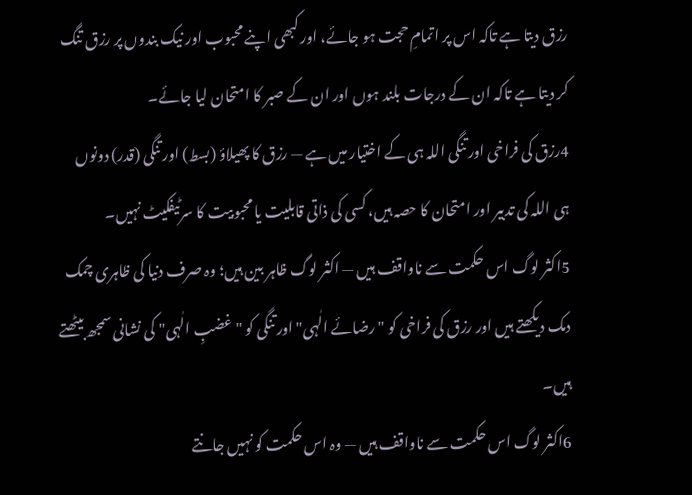رزق دیتا ہے تاکہ اس پر اتمامِ حجت ہو جائے، اور کبھی اپنے محبوب اور نیک بندوں پر رزق تنگ کر دیتا ہے تاکہ ان کے درجات بلند ہوں اور ان کے صبر کا امتحان لیا جائے۔
4رزق کی فراخی اور تنگی اللہ ہی کے اختیار میں ہے — رزق کا پھیلاؤ (بسط) اور تنگی (قدر) دونوں ہی اللہ کی تدبیر اور امتحان کا حصہ ہیں، کسی کی ذاتی قابلیت یا محبوبیت کا سرٹیفکیٹ نہیں۔
5اکثر لوگ اس حکمت سے ناواقف ہیں — اکثر لوگ ظاہر بین ہیں؛ وہ صرف دنیا کی ظاہری چمک دمک دیکھتے ہیں اور رزق کی فراخی کو "رضائے الٰہی" اور تنگی کو "غضبِ الٰہی" کی نشانی سمجھ بیٹھتے ہیں۔
6اکثر لوگ اس حکمت سے ناواقف ہیں — وہ اس حکمت کو نہیں جانتے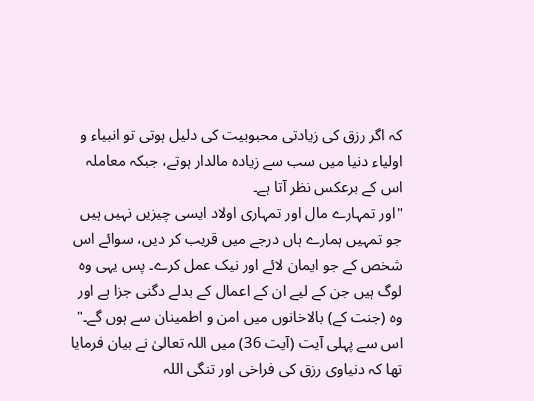کہ اگر رزق کی زیادتی محبوبیت کی دلیل ہوتی تو انبیاء و اولیاء دنیا میں سب سے زیادہ مالدار ہوتے، جبکہ معاملہ اس کے برعکس نظر آتا ہے۔
"اور تمہارے مال اور تمہاری اولاد ایسی چیزیں نہیں ہیں جو تمہیں ہمارے ہاں درجے میں قریب کر دیں، سوائے اس شخص کے جو ایمان لائے اور نیک عمل کرے۔ پس یہی وہ لوگ ہیں جن کے لیے ان کے اعمال کے بدلے دگنی جزا ہے اور وہ (جنت کے) بالاخانوں میں امن و اطمینان سے ہوں گے۔"
اس سے پہلی آیت (آیت 36) میں اللہ تعالیٰ نے بیان فرمایا تھا کہ دنیاوی رزق کی فراخی اور تنگی اللہ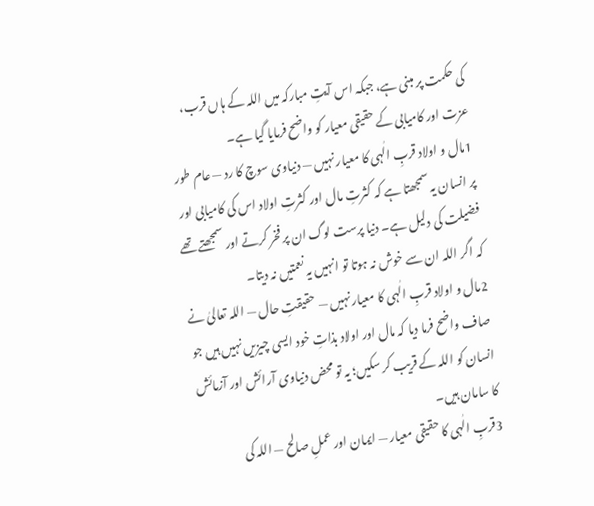کی حکمت پر مبنی ہے، جبکہ اس آیتِ مبارکہ میں اللہ کے ہاں قرب، عزت اور کامیابی کے حقیقی معیار کو واضح فرمایا گیا ہے۔
1مال و اولاد قربِ الٰہی کا معیار نہیں — دنیاوی سوچ کا رد — عام طور پر انسان یہ سمجھتا ہے کہ کثرتِ مال اور کثرتِ اولاد اس کی کامیابی اور فضیلت کی دلیل ہے۔ دنیا پرست لوگ ان پر فخر کرتے اور سمجھتے تھے کہ اگر اللہ ان سے خوش نہ ہوتا تو انہیں یہ نعمتیں نہ دیتا۔
2مال و اولاد قربِ الٰہی کا معیار نہیں — حقیقتِ حال — اللہ تعالیٰ نے صاف واضح فرما دیا کہ مال اور اولاد بذاتِ خود ایسی چیزیں نہیں ہیں جو انسان کو اللہ کے قریب کر سکیں؛ یہ تو محض دنیاوی آرائش اور آزمائش کا سامان ہیں۔
3قربِ الٰہی کا حقیقی معیار — ایمان اور عملِ صالح — اللہ کی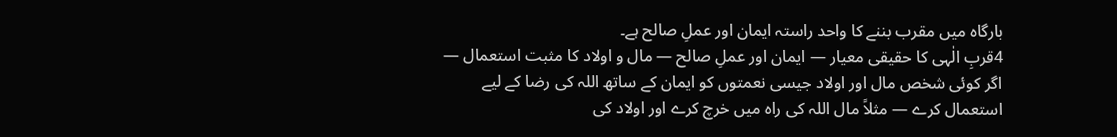بارگاہ میں مقرب بننے کا واحد راستہ ایمان اور عملِ صالح ہے۔
4قربِ الٰہی کا حقیقی معیار — ایمان اور عملِ صالح — مال و اولاد کا مثبت استعمال — اگر کوئی شخص مال اور اولاد جیسی نعمتوں کو ایمان کے ساتھ اللہ کی رضا کے لیے استعمال کرے — مثلاً مال اللہ کی راہ میں خرچ کرے اور اولاد کی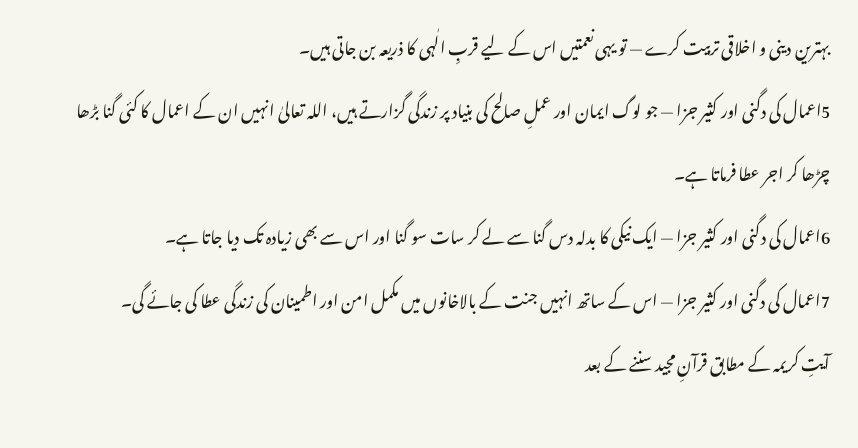بہترین دینی و اخلاقی تربیت کرے — تو یہی نعمتیں اس کے لیے قربِ الٰہی کا ذریعہ بن جاتی ہیں۔
5اعمال کی دگنی اور کثیر جزا — جو لوگ ایمان اور عملِ صالح کی بنیاد پر زندگی گزارتے ہیں، اللہ تعالیٰ انہیں ان کے اعمال کا کئی گنا بڑھا چڑھا کر اجر عطا فرماتا ہے۔
6اعمال کی دگنی اور کثیر جزا — ایک نیکی کا بدلہ دس گنا سے لے کر سات سو گنا اور اس سے بھی زیادہ تک دیا جاتا ہے۔
7اعمال کی دگنی اور کثیر جزا — اس کے ساتھ انہیں جنت کے بالاخانوں میں مکمل امن اور اطمینان کی زندگی عطا کی جائے گی۔
آیتِ کریمہ کے مطابق قرآنِ مجید سننے کے بعد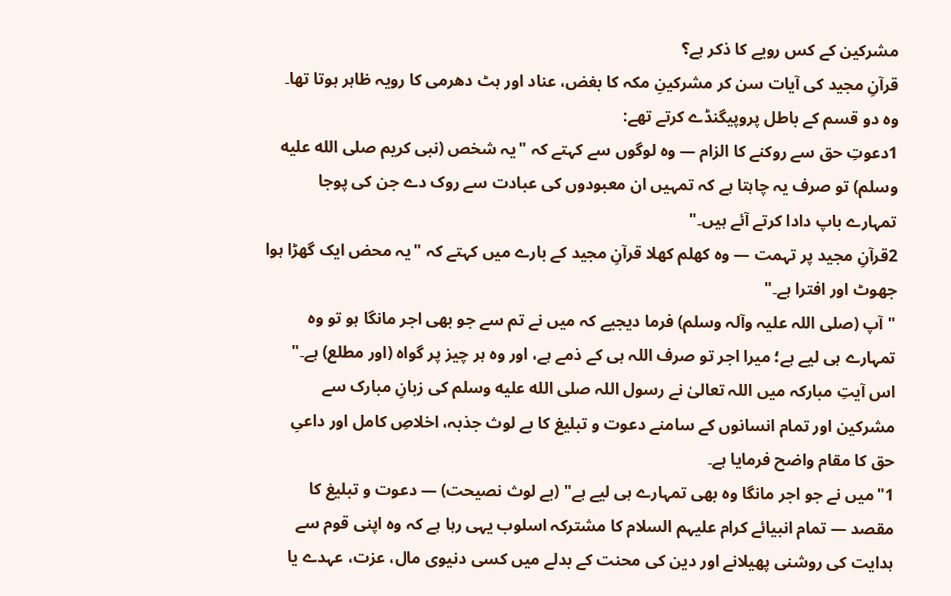مشرکین کے کس رویے کا ذکر ہے؟
قرآنِ مجید کی آیات سن کر مشرکینِ مکہ کا بغض، عناد اور ہٹ دھرمی کا رویہ ظاہر ہوتا تھا۔ وہ دو قسم کے باطل پروپیگنڈے کرتے تھے:
1دعوتِ حق سے روکنے کا الزام — وہ لوگوں سے کہتے کہ "یہ شخص (نبی کریم صلى الله عليه وسلم) تو صرف یہ چاہتا ہے کہ تمہیں ان معبودوں کی عبادت سے روک دے جن کی پوجا تمہارے باپ دادا کرتے آئے ہیں۔"
2قرآنِ مجید پر تہمت — وہ کھلم کھلا قرآنِ مجید کے بارے میں کہتے کہ "یہ محض ایک گھڑا ہوا جھوٹ اور افترا ہے۔"
"آپ (صلی اللہ علیہ وآلہ وسلم) فرما دیجیے کہ میں نے تم سے جو بھی اجر مانگا ہو تو وہ تمہارے ہی لیے ہے؛ میرا اجر تو صرف اللہ ہی کے ذمے ہے، اور وہ ہر چیز پر گواہ (اور مطلع) ہے۔"
اس آیتِ مبارکہ میں اللہ تعالیٰ نے رسول اللہ صلى الله عليه وسلم کی زبانِ مبارک سے مشرکین اور تمام انسانوں کے سامنے دعوت و تبلیغ کا بے لوث جذبہ، اخلاصِ کامل اور داعیِ حق کا مقام واضح فرمایا ہے۔
1"میں نے جو اجر مانگا وہ بھی تمہارے ہی لیے ہے" (بے لوث نصیحت) — دعوت و تبلیغ کا مقصد — تمام انبیائے کرام علیہم السلام کا مشترکہ اسلوب یہی رہا ہے کہ وہ اپنی قوم سے ہدایت کی روشنی پھیلانے اور دین کی محنت کے بدلے میں کسی دنیوی مال، عزت، عہدے یا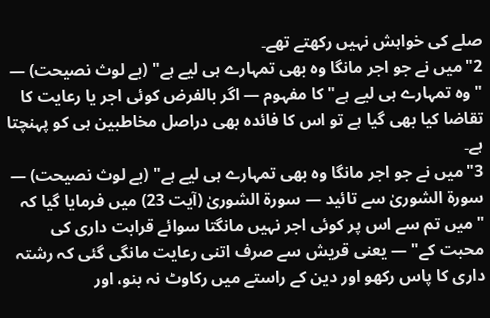صلے کی خواہش نہیں رکھتے تھے۔
2"میں نے جو اجر مانگا وہ بھی تمہارے ہی لیے ہے" (بے لوث نصیحت) — "وہ تمہارے ہی لیے ہے" کا مفہوم — اگر بالفرض کوئی اجر یا رعایت کا تقاضا کیا بھی گیا ہے تو اس کا فائدہ بھی دراصل مخاطبین ہی کو پہنچتا ہے۔
3"میں نے جو اجر مانگا وہ بھی تمہارے ہی لیے ہے" (بے لوث نصیحت) — سورۃ الشوریٰ سے تائید — سورۃ الشوریٰ (آیت 23) میں فرمایا گیا کہ "میں تم سے اس پر کوئی اجر نہیں مانگتا سوائے قرابت داری کی محبت کے" — یعنی قریش سے صرف اتنی رعایت مانگی گئی کہ رشتہ داری کا پاس رکھو اور دین کے راستے میں رکاوٹ نہ بنو، اور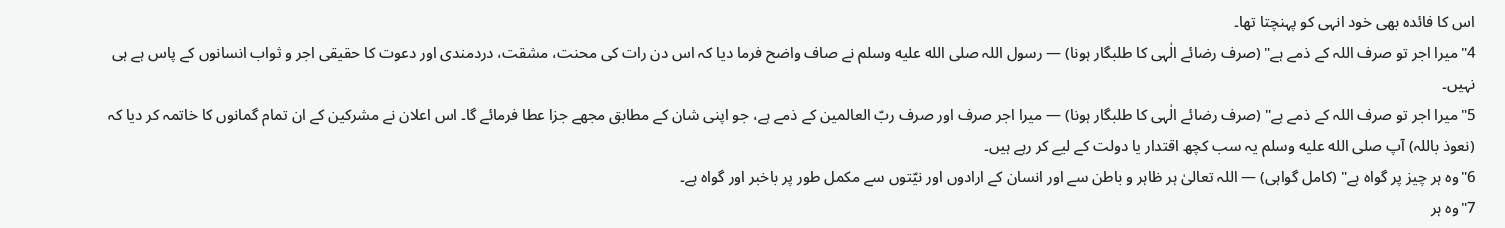اس کا فائدہ بھی خود انہی کو پہنچتا تھا۔
4"میرا اجر تو صرف اللہ کے ذمے ہے" (صرف رضائے الٰہی کا طلبگار ہونا) — رسول اللہ صلى الله عليه وسلم نے صاف واضح فرما دیا کہ اس دن رات کی محنت، مشقت، دردمندی اور دعوت کا حقیقی اجر و ثواب انسانوں کے پاس ہے ہی نہیں۔
5"میرا اجر تو صرف اللہ کے ذمے ہے" (صرف رضائے الٰہی کا طلبگار ہونا) — میرا اجر صرف اور صرف ربّ العالمین کے ذمے ہے، جو اپنی شان کے مطابق مجھے جزا عطا فرمائے گا۔ اس اعلان نے مشرکین کے ان تمام گمانوں کا خاتمہ کر دیا کہ (نعوذ باللہ) آپ صلى الله عليه وسلم یہ سب کچھ اقتدار یا دولت کے لیے کر رہے ہیں۔
6"وہ ہر چیز پر گواہ ہے" (کامل گواہی) — اللہ تعالیٰ ہر ظاہر و باطن سے اور انسان کے ارادوں اور نیّتوں سے مکمل طور پر باخبر اور گواہ ہے۔
7"وہ ہر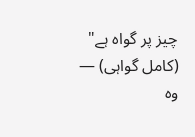چیز پر گواہ ہے" (کامل گواہی) — وہ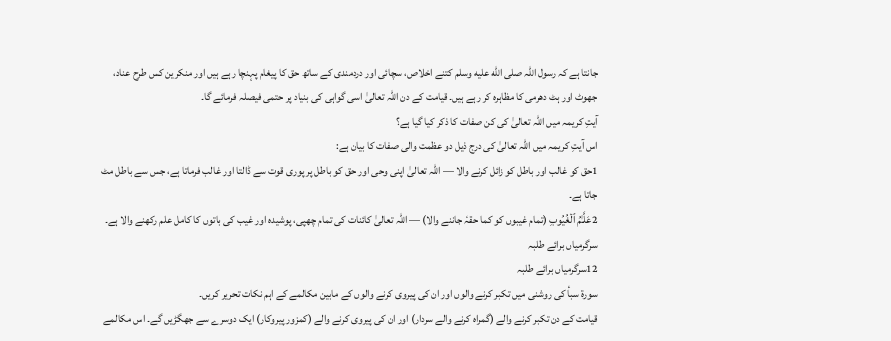جانتا ہے کہ رسول اللہ صلى الله عليه وسلم کتنے اخلاص، سچائی اور دردمندی کے ساتھ حق کا پیغام پہنچا رہے ہیں اور منکرین کس طرح عناد، جھوٹ اور ہٹ دھرمی کا مظاہرہ کر رہے ہیں۔ قیامت کے دن اللہ تعالیٰ اسی گواہی کی بنیاد پر حتمی فیصلہ فرمائے گا۔
آیتِ کریمہ میں اللہ تعالیٰ کی کن صفات کا ذکر کیا گیا ہے؟
اس آیتِ کریمہ میں اللہ تعالیٰ کی درج ذیل دو عظمت والی صفات کا بیان ہے:
1حق کو غالب اور باطل کو زائل کرنے والا — اللہ تعالیٰ اپنی وحی اور حق کو باطل پر پوری قوت سے ڈالتا اور غالب فرماتا ہے، جس سے باطل مٹ جاتا ہے۔
2عَلَّـٰمُ ٱلۡغُيُوبِ (تمام غیبوں کو کما حقہٗ جاننے والا) — اللہ تعالیٰ کائنات کی تمام چھپی، پوشیدہ اور غیب کی باتوں کا کامل علم رکھنے والا ہے۔
سرگرمیاں برائے طلبہ
12سرگرمیاں برائے طلبہ
سورۃ سبأ کی روشنی میں تکبر کرنے والوں اور ان کی پیروی کرنے والوں کے مابین مکالمے کے اہم نکات تحریر کریں۔
قیامت کے دن تکبر کرنے والے (گمراہ کرنے والے سردار) اور ان کی پیروی کرنے والے (کمزور پیروکار) ایک دوسرے سے جھگڑیں گے۔ اس مکالمے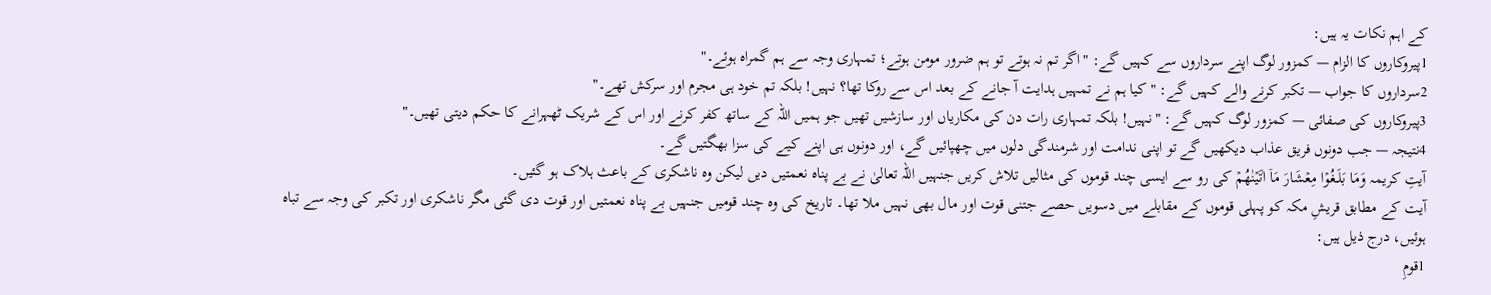کے اہم نکات یہ ہیں:
1پیروکاروں کا الزام — کمزور لوگ اپنے سرداروں سے کہیں گے: "اگر تم نہ ہوتے تو ہم ضرور مومن ہوتے؛ تمہاری وجہ سے ہم گمراہ ہوئے۔"
2سرداروں کا جواب — تکبر کرنے والے کہیں گے: "کیا ہم نے تمہیں ہدایت آ جانے کے بعد اس سے روکا تھا؟ نہیں! بلکہ تم خود ہی مجرم اور سرکش تھے۔"
3پیروکاروں کی صفائی — کمزور لوگ کہیں گے: "نہیں! بلکہ تمہاری رات دن کی مکاریاں اور سازشیں تھیں جو ہمیں اللہ کے ساتھ کفر کرنے اور اس کے شریک ٹھہرانے کا حکم دیتی تھیں۔"
4نتیجہ — جب دونوں فریق عذاب دیکھیں گے تو اپنی ندامت اور شرمندگی دلوں میں چھپائیں گے، اور دونوں ہی اپنے کیے کی سزا بھگتیں گے۔
آیتِ کریمہ وَمَا بَلَـغُوۡا مِعۡشَارَ مَاۤ اٰتَيۡنٰهُمۡ کی رو سے ایسی چند قوموں کی مثالیں تلاش کریں جنہیں اللہ تعالیٰ نے بے پناہ نعمتیں دیں لیکن وہ ناشکری کے باعث ہلاک ہو گئیں۔
آیت کے مطابق قریشِ مکہ کو پہلی قوموں کے مقابلے میں دسویں حصے جتنی قوت اور مال بھی نہیں ملا تھا۔ تاریخ کی وہ چند قومیں جنہیں بے پناہ نعمتیں اور قوت دی گئی مگر ناشکری اور تکبر کی وجہ سے تباہ ہوئیں، درج ذیل ہیں:
1قومِ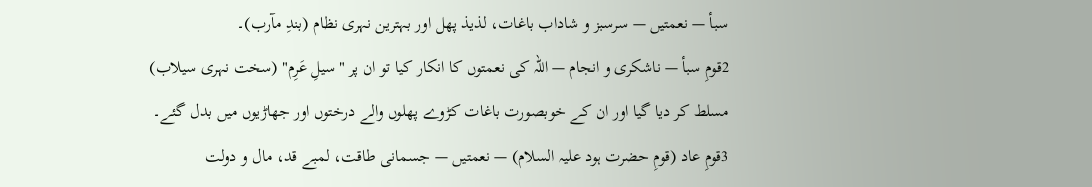سبأ — نعمتیں — سرسبز و شاداب باغات، لذیذ پھل اور بہترین نہری نظام (بندِ مآرب)۔
2قومِ سبأ — ناشکری و انجام — اللہ کی نعمتوں کا انکار کیا تو ان پر "سیلِ عَرِم" (سخت نہری سیلاب) مسلط کر دیا گیا اور ان کے خوبصورت باغات کڑوے پھلوں والے درختوں اور جھاڑیوں میں بدل گئے۔
3قومِ عاد (قومِ حضرت ہود علیہ السلام) — نعمتیں — جسمانی طاقت، لمبے قد، مال و دولت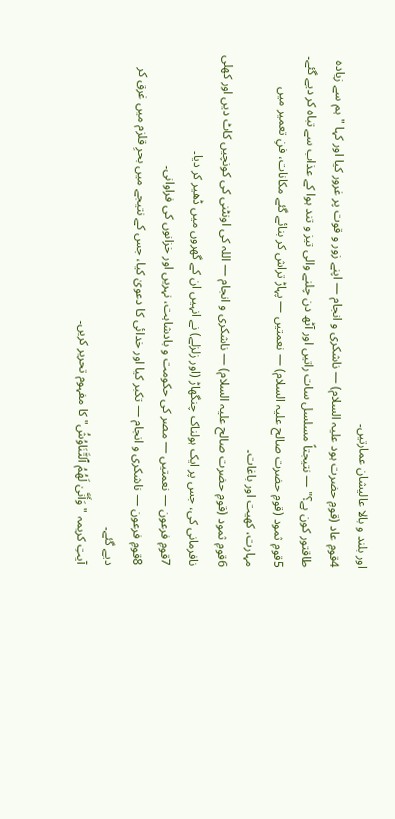اور بلند و بالا عالیشان عمارتیں۔
4قومِ عاد (قومِ حضرت ہود علیہ السلام) — ناشکری و انجام — اپنے زور و قوت پر غرور کیا اور کہا "ہم سے زیادہ طاقتور کون ہے؟" — نتیجتاً مسلسل سات راتیں اور آٹھ دن چلنے والی تیز و تند ہوا کے عذاب سے تباہ کر دیے گئے۔
5قومِ ثمود (قومِ حضرت صالح علیہ السلام) — نعمتیں — پہاڑ تراش کر بنائے گئے مکانات، فنِ تعمیر میں مہارت، کھیت اور باغات۔
6قومِ ثمود (قومِ حضرت صالح علیہ السلام) — ناشکری و انجام — اللہ کی اونٹنی کی کونچیں کاٹ دیں اور کھلی نافرمانی کی، جس پر ایک ہولناک چنگھاڑ (اور زلزلے) نے انہیں ان کے گھروں میں ڈھیر کر دیا۔
7قومِ فرعون — نعمتیں — مصر کی حکومت و بادشاہت، نہریں اور خزانوں کی فراوانی۔
8قومِ فرعون — ناشکری و انجام — تکبر کیا اور خدائی کا دعویٰ کیا، جس کے نتیجے میں بحرِ قلزم میں غرق کر دیے گئے۔
آیتِ کریمہ "وَأَنَّىٰ لَهُمُ ٱلتَّنَاوُشُ" کا مفہوم تحریر کریں۔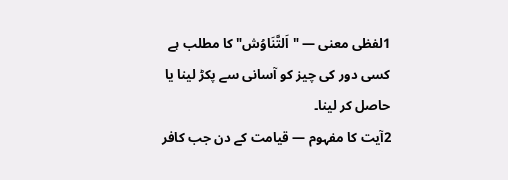1لفظی معنی — "اَلتَّنَاوُش" کا مطلب ہے کسی دور کی چیز کو آسانی سے پکڑ لینا یا حاصل کر لینا۔
2آیت کا مفہوم — قیامت کے دن جب کافر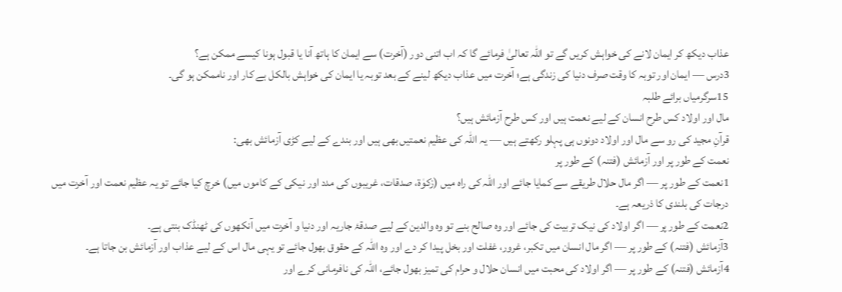عذاب دیکھ کر ایمان لانے کی خواہش کریں گے تو اللہ تعالیٰ فرمائے گا کہ اب اتنی دور (آخرت) سے ایمان کا ہاتھ آنا یا قبول ہونا کیسے ممکن ہے؟
3درس — ایمان اور توبہ کا وقت صرف دنیا کی زندگی ہے؛ آخرت میں عذاب دیکھ لینے کے بعد توبہ یا ایمان کی خواہش بالکل بے کار اور ناممکن ہو گی۔
15سرگرمیاں برائے طلبہ
مال اور اولاد کس طرح انسان کے لیے نعمت ہیں اور کس طرح آزمائش ہیں؟
قرآنِ مجید کی رو سے مال اور اولاد دونوں ہی پہلو رکھتے ہیں — یہ اللہ کی عظیم نعمتیں بھی ہیں اور بندے کے لیے کڑی آزمائش بھی:
نعمت کے طور پر اور آزمائش (فتنہ) کے طور پر
1نعمت کے طور پر — اگر مال حلال طریقے سے کمایا جائے اور اللہ کی راہ میں (زکوٰۃ، صدقات، غریبوں کی مدد اور نیکی کے کاموں میں) خرچ کیا جائے تو یہ عظیم نعمت اور آخرت میں درجات کی بلندی کا ذریعہ ہے۔
2نعمت کے طور پر — اگر اولاد کی نیک تربیت کی جائے اور وہ صالح بنے تو وہ والدین کے لیے صدقۂ جاریہ اور دنیا و آخرت میں آنکھوں کی ٹھنڈک بنتی ہے۔
3آزمائش (فتنہ) کے طور پر — اگر مال انسان میں تکبر، غرور، غفلت اور بخل پیدا کر دے اور وہ اللہ کے حقوق بھول جائے تو یہی مال اس کے لیے عذاب اور آزمائش بن جاتا ہے۔
4آزمائش (فتنہ) کے طور پر — اگر اولاد کی محبت میں انسان حلال و حرام کی تمیز بھول جائے، اللہ کی نافرمانی کرے اور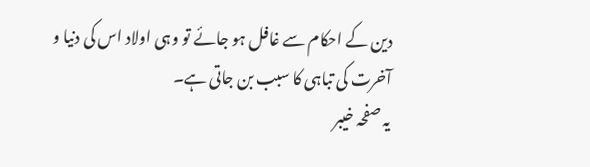دین کے احکام سے غافل ہو جائے تو وہی اولاد اس کی دنیا و آخرت کی تباہی کا سبب بن جاتی ہے۔
یہ صفحہ خیبر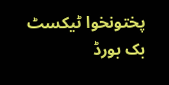پختونخوا ٹیکسٹ بک بورڈ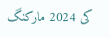کی 2024 مارکنگ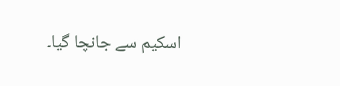اسکیم سے جانچا گیا۔